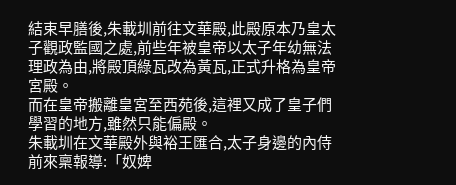結束早膳後,朱載圳前往文華殿,此殿原本乃皇太子觀政監國之處,前些年被皇帝以太子年幼無法理政為由,將殿頂綠瓦改為黃瓦,正式升格為皇帝宮殿。
而在皇帝搬離皇宮至西苑後,這裡又成了皇子們學習的地方,雖然只能偏殿。
朱載圳在文華殿外與裕王匯合,太子身邊的內侍前來稟報導:「奴婢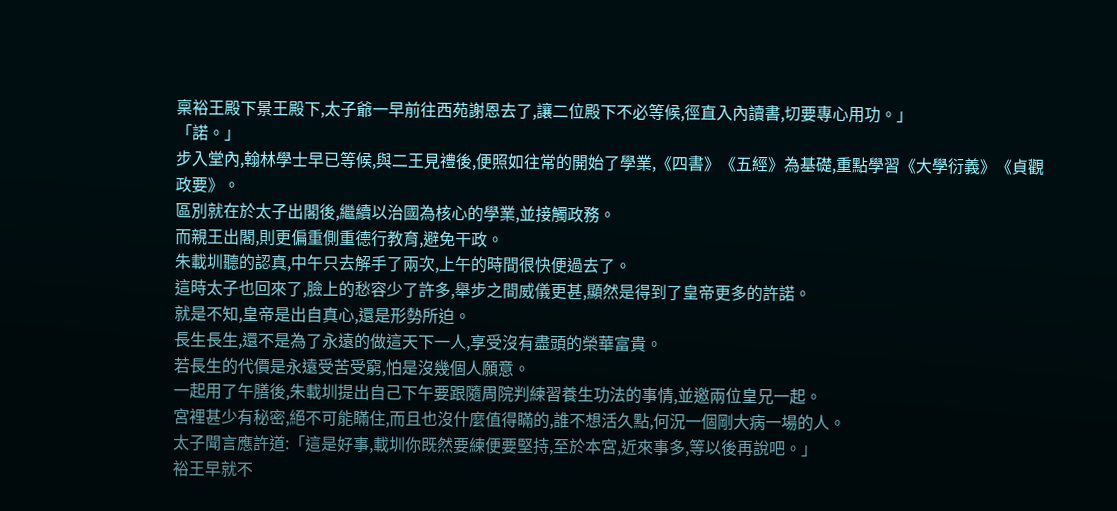稟裕王殿下景王殿下,太子爺一早前往西苑謝恩去了,讓二位殿下不必等候,徑直入內讀書,切要專心用功。」
「諾。」
步入堂內,翰林學士早已等候,與二王見禮後,便照如往常的開始了學業,《四書》《五經》為基礎,重點學習《大學衍義》《貞觀政要》。
區別就在於太子出閣後,繼續以治國為核心的學業,並接觸政務。
而親王出閣,則更偏重側重德行教育,避免干政。
朱載圳聽的認真,中午只去解手了兩次,上午的時間很快便過去了。
這時太子也回來了,臉上的愁容少了許多,舉步之間威儀更甚,顯然是得到了皇帝更多的許諾。
就是不知,皇帝是出自真心,還是形勢所迫。
長生長生,還不是為了永遠的做這天下一人,享受沒有盡頭的榮華富貴。
若長生的代價是永遠受苦受窮,怕是沒幾個人願意。
一起用了午膳後,朱載圳提出自己下午要跟隨周院判練習養生功法的事情,並邀兩位皇兄一起。
宮裡甚少有秘密,絕不可能瞞住,而且也沒什麼值得瞞的,誰不想活久點,何況一個剛大病一場的人。
太子聞言應許道:「這是好事,載圳你既然要練便要堅持,至於本宮,近來事多,等以後再說吧。」
裕王早就不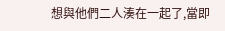想與他們二人湊在一起了,當即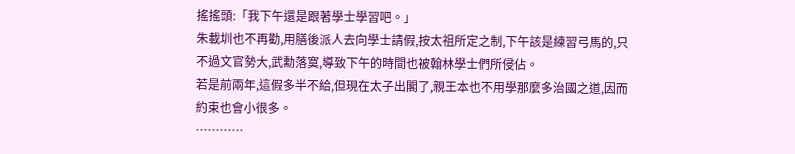搖搖頭:「我下午還是跟著學士學習吧。」
朱載圳也不再勸,用膳後派人去向學士請假,按太祖所定之制,下午該是練習弓馬的,只不過文官勢大,武勳落寞,導致下午的時間也被翰林學士們所侵佔。
若是前兩年,這假多半不給,但現在太子出閣了,親王本也不用學那麼多治國之道,因而約束也會小很多。
…………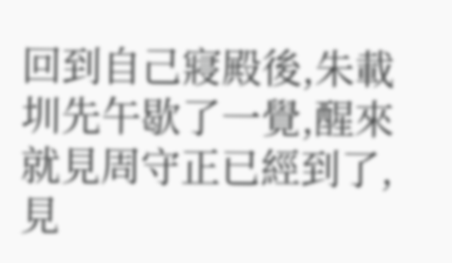回到自己寢殿後,朱載圳先午歇了一覺,醒來就見周守正已經到了,見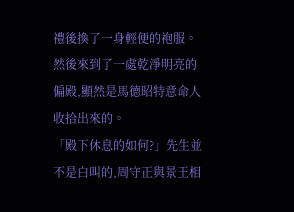禮後換了一身輕便的袍服。
然後來到了一處乾淨明亮的偏殿,顯然是馬德昭特意命人收拾出來的。
「殿下休息的如何?」先生並不是白叫的,周守正與景王相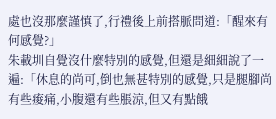處也沒那麼謹慎了,行禮後上前搭脈問道:「醒來有何感覺?」
朱載圳自覺沒什麼特別的感覺,但還是細細說了一遍:「休息的尚可,倒也無甚特別的感覺,只是腿腳尚有些痠痛,小腹還有些脹涼,但又有點餓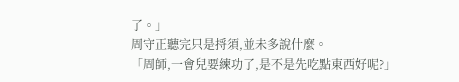了。」
周守正聽完只是捋須,並未多說什麼。
「周師,一會兒要練功了,是不是先吃點東西好呢?」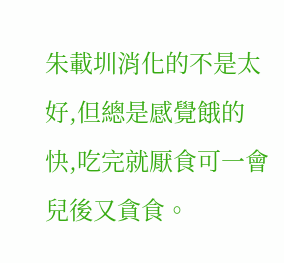朱載圳消化的不是太好,但總是感覺餓的快,吃完就厭食可一會兒後又貪食。